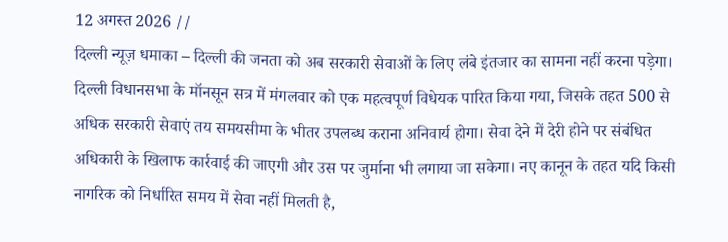12 अगस्त 2026 //
दिल्ली न्यूज़ धमाका – दिल्ली की जनता को अब सरकारी सेवाओं के लिए लंबे इंतजार का सामना नहीं करना पड़ेगा। दिल्ली विधानसभा के मॉनसून सत्र में मंगलवार को एक महत्वपूर्ण विधेयक पारित किया गया, जिसके तहत 500 से अधिक सरकारी सेवाएं तय समयसीमा के भीतर उपलब्ध कराना अनिवार्य होगा। सेवा देने में देरी होने पर संबंधित अधिकारी के खिलाफ कार्रवाई की जाएगी और उस पर जुर्माना भी लगाया जा सकेगा। नए कानून के तहत यदि किसी नागरिक को निर्धारित समय में सेवा नहीं मिलती है,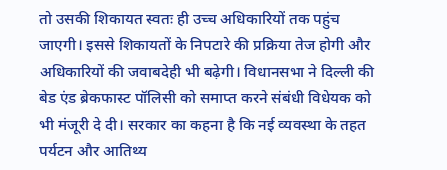तो उसकी शिकायत स्वतः ही उच्च अधिकारियों तक पहुंच जाएगी। इससे शिकायतों के निपटारे की प्रक्रिया तेज होगी और अधिकारियों की जवाबदेही भी बढ़ेगी। विधानसभा ने दिल्ली की बेड एंड ब्रेकफास्ट पॉलिसी को समाप्त करने संबंधी विधेयक को भी मंजूरी दे दी। सरकार का कहना है कि नई व्यवस्था के तहत पर्यटन और आतिथ्य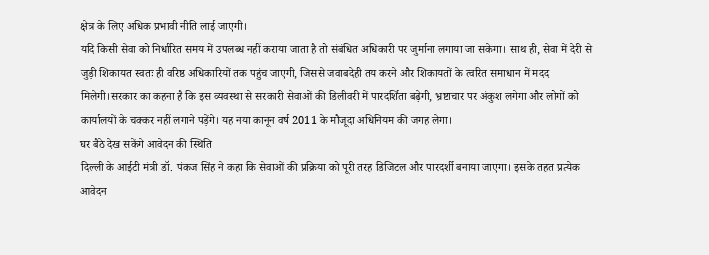क्षेत्र के लिए अधिक प्रभावी नीति लाई जाएगी।
यदि किसी सेवा को निर्धारित समय में उपलब्ध नहीं कराया जाता है तो संबंधित अधिकारी पर जुर्माना लगाया जा सकेगा। साथ ही, सेवा में देरी से जुड़ी शिकायत स्वतः ही वरिष्ठ अधिकारियों तक पहुंच जाएगी, जिससे जवाबदेही तय करने और शिकायतों के त्वरित समाधान में मदद मिलेगी।सरकार का कहना है कि इस व्यवस्था से सरकारी सेवाओं की डिलीवरी में पारदर्शिता बढ़ेगी, भ्रष्टाचार पर अंकुश लगेगा और लोगों को कार्यालयों के चक्कर नहीं लगाने पड़ेंगे। यह नया कानून वर्ष 2011 के मौजूदा अधिनियम की जगह लेगा।
घर बैठे देख सकेंगे आवेदन की स्थिति
दिल्ली के आईटी मंत्री डॉ. पंकज सिंह ने कहा कि सेवाओं की प्रक्रिया को पूरी तरह डिजिटल और पारदर्शी बनाया जाएगा। इसके तहत प्रत्येक आवेदन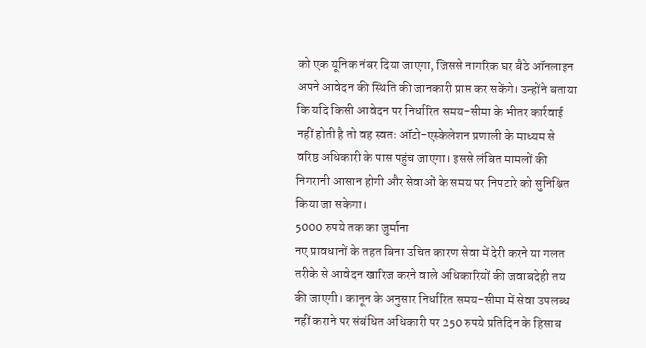को एक यूनिक नंबर दिया जाएगा, जिससे नागरिक घर बैठे ऑनलाइन अपने आवेदन की स्थिति की जानकारी प्राप्त कर सकेंगे। उन्होंने बताया कि यदि किसी आवेदन पर निर्धारित समय-सीमा के भीतर कार्रवाई नहीं होती है तो वह स्वतः ऑटो-एस्केलेशन प्रणाली के माध्यम से वरिष्ठ अधिकारी के पास पहुंच जाएगा। इससे लंबित मामलों की निगरानी आसान होगी और सेवाओं के समय पर निपटारे को सुनिश्चित किया जा सकेगा।
5000 रुपये तक का जुर्माना
नए प्रावधानों के तहत बिना उचित कारण सेवा में देरी करने या गलत तरीके से आवेदन खारिज करने वाले अधिकारियों की जवाबदेही तय की जाएगी। कानून के अनुसार निर्धारित समय-सीमा में सेवा उपलब्ध नहीं कराने पर संबंधित अधिकारी पर 250 रुपये प्रतिदिन के हिसाब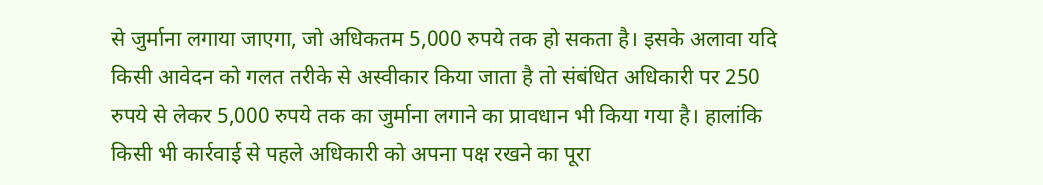से जुर्माना लगाया जाएगा, जो अधिकतम 5,000 रुपये तक हो सकता है। इसके अलावा यदि किसी आवेदन को गलत तरीके से अस्वीकार किया जाता है तो संबंधित अधिकारी पर 250 रुपये से लेकर 5,000 रुपये तक का जुर्माना लगाने का प्रावधान भी किया गया है। हालांकि किसी भी कार्रवाई से पहले अधिकारी को अपना पक्ष रखने का पूरा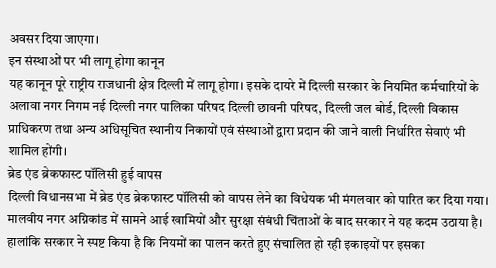अवसर दिया जाएगा।
इन संस्थाओं पर भी लागू होगा कानून
यह कानून पूरे राष्ट्रीय राजधानी क्षेत्र दिल्ली में लागू होगा। इसके दायरे में दिल्ली सरकार के नियमित कर्मचारियों के अलावा नगर निगम नई दिल्ली नगर पालिका परिषद दिल्ली छावनी परिषद, दिल्ली जल बोर्ड, दिल्ली विकास प्राधिकरण तथा अन्य अधिसूचित स्थानीय निकायों एवं संस्थाओं द्वारा प्रदान की जाने वाली निर्धारित सेवाएं भी शामिल होंगी।
ब्रेड एंड ब्रेकफास्ट पॉलिसी हुई वापस
दिल्ली विधानसभा में ब्रेड एंड ब्रेकफास्ट पॉलिसी को वापस लेने का विधेयक भी मंगलवार को पारित कर दिया गया। मालवीय नगर अग्निकांड में सामने आई खामियों और सुरक्षा संबंधी चिंताओं के बाद सरकार ने यह कदम उठाया है। हालांकि सरकार ने स्पष्ट किया है कि नियमों का पालन करते हुए संचालित हो रही इकाइयों पर इसका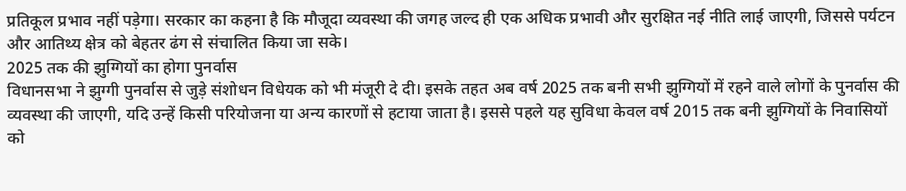प्रतिकूल प्रभाव नहीं पड़ेगा। सरकार का कहना है कि मौजूदा व्यवस्था की जगह जल्द ही एक अधिक प्रभावी और सुरक्षित नई नीति लाई जाएगी, जिससे पर्यटन और आतिथ्य क्षेत्र को बेहतर ढंग से संचालित किया जा सके।
2025 तक की झुग्गियों का होगा पुनर्वास
विधानसभा ने झुग्गी पुनर्वास से जुड़े संशोधन विधेयक को भी मंजूरी दे दी। इसके तहत अब वर्ष 2025 तक बनी सभी झुग्गियों में रहने वाले लोगों के पुनर्वास की व्यवस्था की जाएगी, यदि उन्हें किसी परियोजना या अन्य कारणों से हटाया जाता है। इससे पहले यह सुविधा केवल वर्ष 2015 तक बनी झुग्गियों के निवासियों को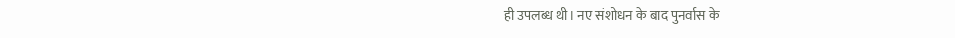ही उपलब्ध थी। नए संशोधन के बाद पुनर्वास के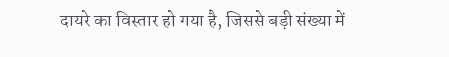दायरे का विस्तार हो गया है, जिससे बड़ी संख्या में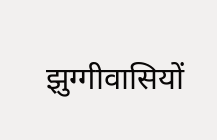झुग्गीवासियों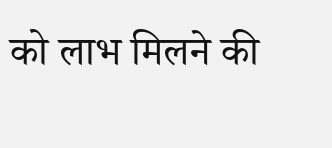को लाभ मिलने की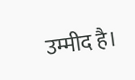उम्मीद है।